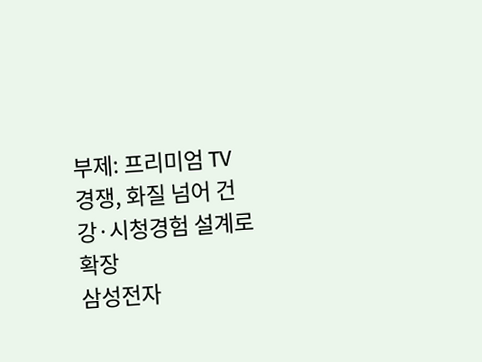부제: 프리미엄 TV 경쟁, 화질 넘어 건강·시청경험 설계로 확장
삼성전자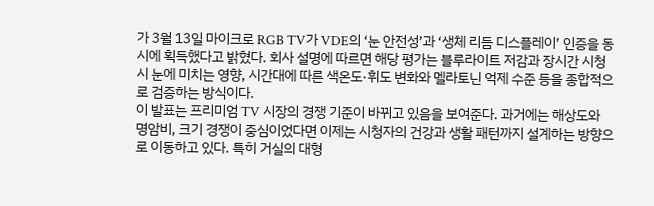가 3월 13일 마이크로 RGB TV가 VDE의 ‘눈 안전성’과 ‘생체 리듬 디스플레이’ 인증을 동시에 획득했다고 밝혔다. 회사 설명에 따르면 해당 평가는 블루라이트 저감과 장시간 시청 시 눈에 미치는 영향, 시간대에 따른 색온도·휘도 변화와 멜라토닌 억제 수준 등을 종합적으로 검증하는 방식이다.
이 발표는 프리미엄 TV 시장의 경쟁 기준이 바뀌고 있음을 보여준다. 과거에는 해상도와 명암비, 크기 경쟁이 중심이었다면 이제는 시청자의 건강과 생활 패턴까지 설계하는 방향으로 이동하고 있다. 특히 거실의 대형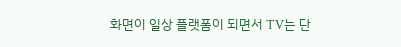화면이 일상 플랫폼이 되면서 TV는 단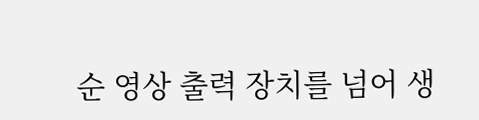순 영상 출력 장치를 넘어 생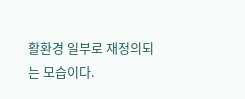활환경 일부로 재정의되는 모습이다.